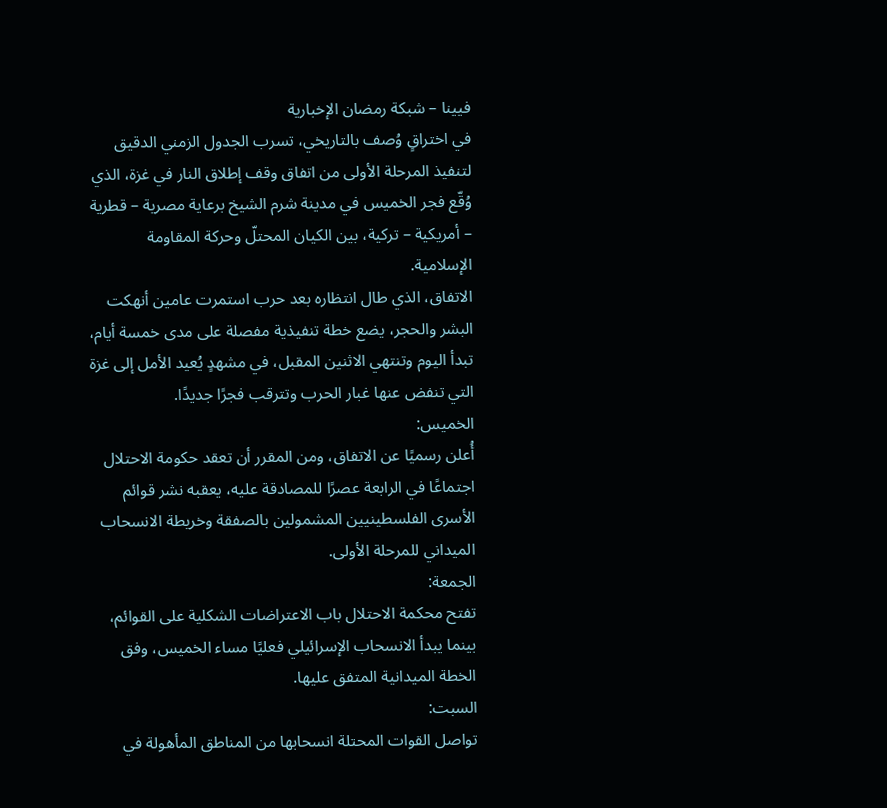فيينا – شبكة رمضان الإخبارية
في اختراقٍ وُصف بالتاريخي، تسرب الجدول الزمني الدقيق لتنفيذ المرحلة الأولى من اتفاق وقف إطلاق النار في غزة، الذي وُقّع فجر الخميس في مدينة شرم الشيخ برعاية مصرية – قطرية – أمريكية – تركية، بين الكيان المحتلّ وحركة المقاومة الإسلامية.
الاتفاق، الذي طال انتظاره بعد حرب استمرت عامين أنهكت البشر والحجر، يضع خطة تنفيذية مفصلة على مدى خمسة أيام، تبدأ اليوم وتنتهي الاثنين المقبل، في مشهدٍ يُعيد الأمل إلى غزة التي تنفض عنها غبار الحرب وتترقب فجرًا جديدًا.
الخميس:
أُعلن رسميًا عن الاتفاق، ومن المقرر أن تعقد حكومة الاحتلال اجتماعًا في الرابعة عصرًا للمصادقة عليه، يعقبه نشر قوائم الأسرى الفلسطينيين المشمولين بالصفقة وخريطة الانسحاب الميداني للمرحلة الأولى.
الجمعة:
تفتح محكمة الاحتلال باب الاعتراضات الشكلية على القوائم، بينما يبدأ الانسحاب الإسرائيلي فعليًا مساء الخميس، وفق الخطة الميدانية المتفق عليها.
السبت:
تواصل القوات المحتلة انسحابها من المناطق المأهولة في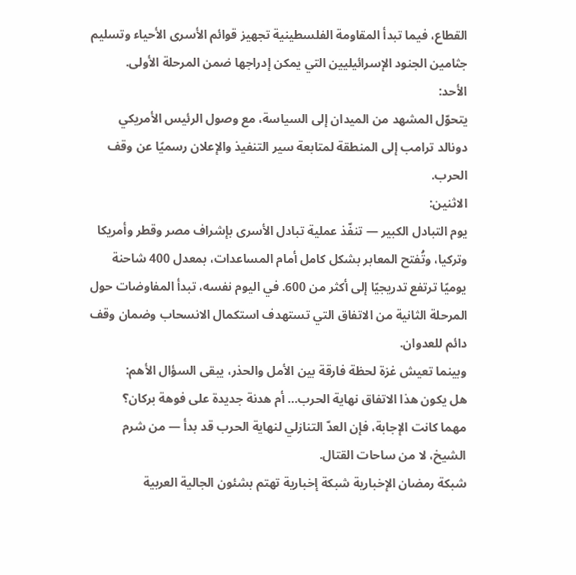القطاع، فيما تبدأ المقاومة الفلسطينية تجهيز قوائم الأسرى الأحياء وتسليم جثامين الجنود الإسرائيليين التي يمكن إدراجها ضمن المرحلة الأولى.
الأحد:
يتحوّل المشهد من الميدان إلى السياسة، مع وصول الرئيس الأمريكي دونالد ترامب إلى المنطقة لمتابعة سير التنفيذ والإعلان رسميًا عن وقف الحرب.
الاثنين:
يوم التبادل الكبير — تنفّذ عملية تبادل الأسرى بإشراف مصر وقطر وأمريكا وتركيا، وتُفتح المعابر بشكل كامل أمام المساعدات، بمعدل 400 شاحنة يوميًا ترتفع تدريجيًا إلى أكثر من 600. في اليوم نفسه، تبدأ المفاوضات حول المرحلة الثانية من الاتفاق التي تستهدف استكمال الانسحاب وضمان وقف دائم للعدوان.
وبينما تعيش غزة لحظة فارقة بين الأمل والحذر، يبقى السؤال الأهم:
هل يكون هذا الاتفاق نهاية الحرب… أم هدنة جديدة على فوهة بركان؟
مهما كانت الإجابة، فإن العدّ التنازلي لنهاية الحرب قد بدأ — من شرم الشيخ، لا من ساحات القتال.
شبكة رمضان الإخبارية شبكة إخبارية تهتم بشئون الجالية العربية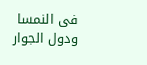فى النمسا ودول الجوار